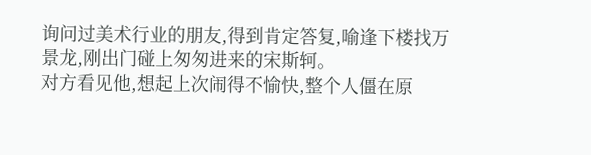询问过美术行业的朋友,得到肯定答复,喻逢下楼找万景龙,刚出门碰上匆匆进来的宋斯轲。
对方看见他,想起上次闹得不愉快,整个人僵在原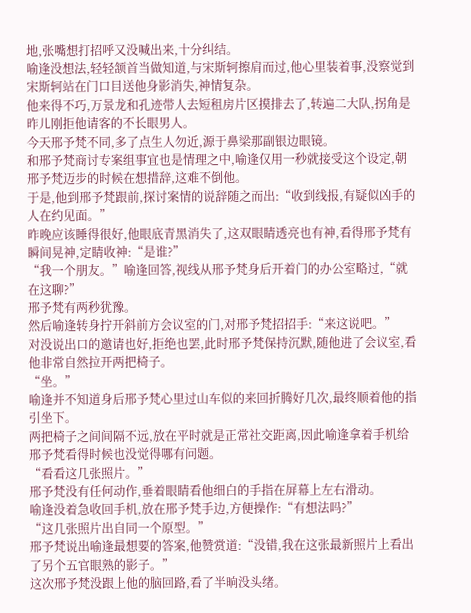地,张嘴想打招呼又没喊出来,十分纠结。
喻逢没想法,轻轻颔首当做知道,与宋斯轲擦肩而过,他心里装着事,没察觉到宋斯轲站在门口目送他身影消失,神情复杂。
他来得不巧,万景龙和孔迹带人去短租房片区摸排去了,转遍二大队,拐角是昨儿刚拒他请客的不长眼男人。
今天邢予梵不同,多了点生人勿近,源于鼻梁那副银边眼镜。
和邢予梵商讨专案组事宜也是情理之中,喻逢仅用一秒就接受这个设定,朝邢予梵迈步的时候在想措辞,这难不倒他。
于是,他到邢予梵跟前,探讨案情的说辞随之而出:“收到线报,有疑似凶手的人在约见面。”
昨晚应该睡得很好,他眼底青黑消失了,这双眼睛透亮也有神,看得邢予梵有瞬间晃神,定睛收神:“是谁?”
“我一个朋友。”喻逢回答,视线从邢予梵身后开着门的办公室略过,“就在这聊?”
邢予梵有两秒犹豫。
然后喻逢转身拧开斜前方会议室的门,对邢予梵招招手:“来这说吧。”
对没说出口的邀请也好,拒绝也罢,此时邢予梵保持沉默,随他进了会议室,看他非常自然拉开两把椅子。
“坐。”
喻逢并不知道身后邢予梵心里过山车似的来回折腾好几次,最终顺着他的指引坐下。
两把椅子之间间隔不远,放在平时就是正常社交距离,因此喻逢拿着手机给邢予梵看得时候也没觉得哪有问题。
“看看这几张照片。”
邢予梵没有任何动作,垂着眼睛看他细白的手指在屏幕上左右滑动。
喻逢没着急收回手机,放在邢予梵手边,方便操作:“有想法吗?”
“这几张照片出自同一个原型。”
邢予梵说出喻逢最想要的答案,他赞赏道:“没错,我在这张最新照片上看出了另个五官眼熟的影子。”
这次邢予梵没跟上他的脑回路,看了半晌没头绪。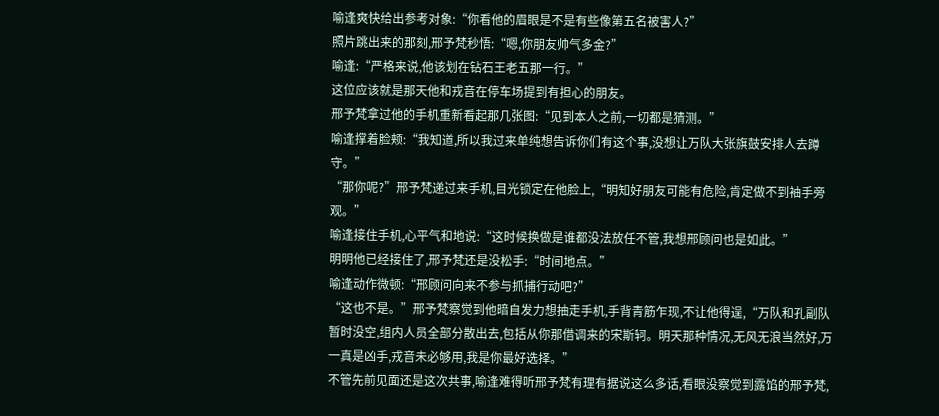喻逢爽快给出参考对象:“你看他的眉眼是不是有些像第五名被害人?”
照片跳出来的那刻,邢予梵秒悟:“嗯,你朋友帅气多金?”
喻逢:“严格来说,他该划在钻石王老五那一行。”
这位应该就是那天他和戎音在停车场提到有担心的朋友。
邢予梵拿过他的手机重新看起那几张图:“见到本人之前,一切都是猜测。”
喻逢撑着脸颊:“我知道,所以我过来单纯想告诉你们有这个事,没想让万队大张旗鼓安排人去蹲守。”
“那你呢?”邢予梵递过来手机,目光锁定在他脸上,“明知好朋友可能有危险,肯定做不到袖手旁观。”
喻逢接住手机,心平气和地说:“这时候换做是谁都没法放任不管,我想邢顾问也是如此。”
明明他已经接住了,邢予梵还是没松手:“时间地点。”
喻逢动作微顿:“邢顾问向来不参与抓捕行动吧?”
“这也不是。”邢予梵察觉到他暗自发力想抽走手机,手背青筋乍现,不让他得逞,“万队和孔副队暂时没空,组内人员全部分散出去,包括从你那借调来的宋斯轲。明天那种情况,无风无浪当然好,万一真是凶手,戎音未必够用,我是你最好选择。”
不管先前见面还是这次共事,喻逢难得听邢予梵有理有据说这么多话,看眼没察觉到露馅的邢予梵,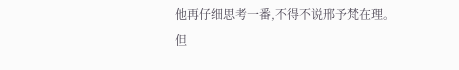他再仔细思考一番,不得不说邢予梵在理。
但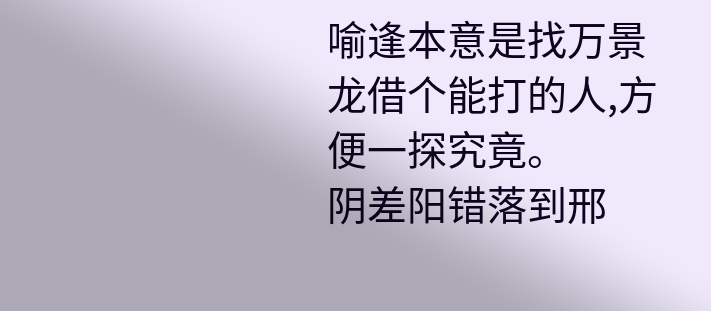喻逢本意是找万景龙借个能打的人,方便一探究竟。
阴差阳错落到邢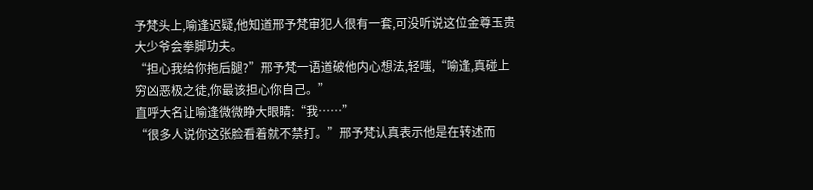予梵头上,喻逢迟疑,他知道邢予梵审犯人很有一套,可没听说这位金尊玉贵大少爷会拳脚功夫。
“担心我给你拖后腿?”邢予梵一语道破他内心想法,轻嗤,“喻逢,真碰上穷凶恶极之徒,你最该担心你自己。”
直呼大名让喻逢微微睁大眼睛:“我……”
“很多人说你这张脸看着就不禁打。”邢予梵认真表示他是在转述而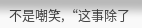不是嘲笑,“这事除了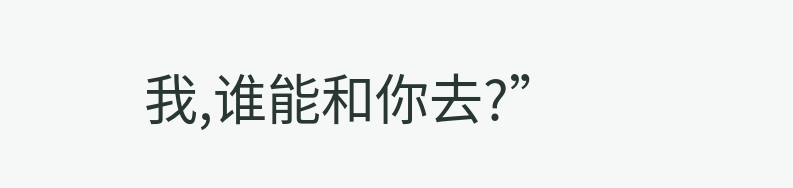我,谁能和你去?”